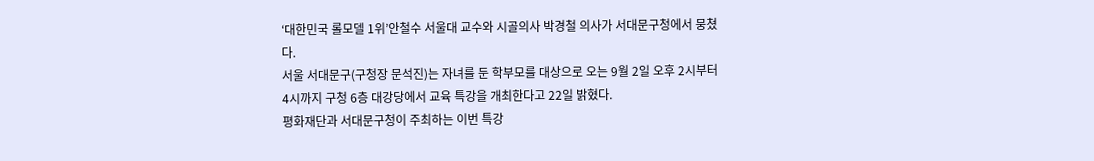‘대한민국 롤모델 1위’안철수 서울대 교수와 시골의사 박경철 의사가 서대문구청에서 뭉쳤다.
서울 서대문구(구청장 문석진)는 자녀를 둔 학부모를 대상으로 오는 9월 2일 오후 2시부터 4시까지 구청 6층 대강당에서 교육 특강을 개최한다고 22일 밝혔다.
평화재단과 서대문구청이 주최하는 이번 특강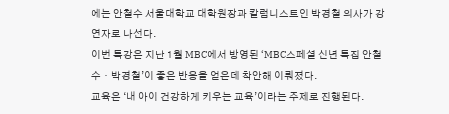에는 안철수 서울대학교 대학원장과 칼럼니스트인 박경철 의사가 강연자로 나선다.
이번 특강은 지난 1월 MBC에서 방영된 ‘MBC스페셜 신년 특집 안철수ㆍ박경철’이 좋은 반응을 얻은데 착안해 이뤄졌다.
교육은 ‘내 아이 건강하게 키우는 교육’이라는 주제로 진행된다.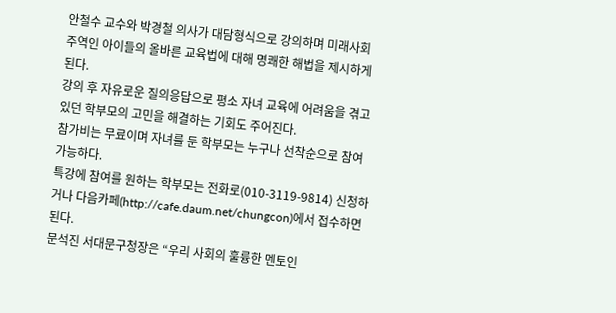안철수 교수와 박경철 의사가 대담형식으로 강의하며 미래사회 주역인 아이들의 올바른 교육법에 대해 명쾌한 해법을 제시하게 된다.
강의 후 자유로운 질의응답으로 평소 자녀 교육에 어려움을 겪고 있던 학부모의 고민을 해결하는 기회도 주어진다.
참가비는 무료이며 자녀를 둔 학부모는 누구나 선착순으로 참여 가능하다.
특강에 참여를 원하는 학부모는 전화로(010-3119-9814) 신청하거나 다음카페(http://cafe.daum.net/chungcon)에서 접수하면 된다.
문석진 서대문구청장은 “우리 사회의 훌륭한 멘토인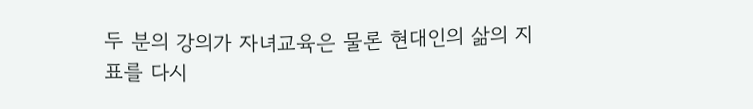두 분의 강의가 자녀교육은 물론 현대인의 삶의 지표를 다시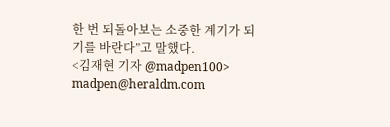한 번 되돌아보는 소중한 계기가 되기를 바란다”고 말했다.
<김재현 기자 @madpen100> madpen@heraldm.com